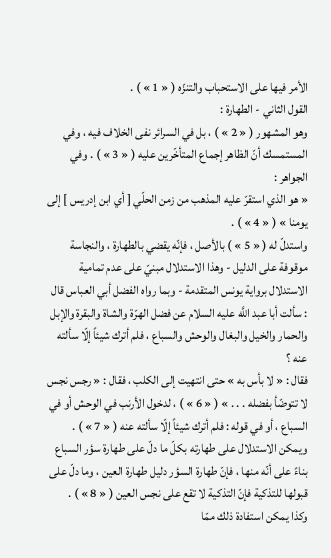الأمر فيها على الاستحباب والتنزّه ( « 1 » ) .
القول الثاني - الطهارة :
وهو المشهور ( « 2 » ) ، بل في السرائر نفى الخلاف فيه ، وفي المستمسك أنّ الظاهر إجماع المتأخّرين عليه ( « 3 » ) . وفي الجواهر :
« هو الذي استقرّ عليه المذهب من زمن الحلّي [ أي ابن إدريس ] إلى يومنا » ( « 4 » ) .
واستدلّ له ( « 5 » ) بالأصل ، فإنّه يقضي بالطهارة ، والنجاسة موقوفة على الدليل - وهذا الاستدلال مبنيّ على عدم تمامية الاستدلال برواية يونس المتقدمة - وبما رواه الفضل أبي العباس قال : سألت أبا عبد اللَّه عليه السلام عن فضل الهرّة والشاة والبقرة والإبل والحمار والخيل والبغال والوحش والسباع ، فلم أترك شيئاً إلّا سألته عنه ؟
فقال : « لا بأس به » حتى انتهيت إلى الكلب ، فقال : « رجس نجس لا تتوضّأ بفضله . . . » ( « 6 » ) ، لدخول الأرنب في الوحش أو في السباع ، أو في قوله : فلم أترك شيئاً إلّا سألته عنه ( « 7 » ) .
ويمكن الاستدلال على طهارته بكلّ ما دلّ على طهارة سؤر السباع بناءً على أنّه منها ، فإنّ طهارة السؤر دليل طهارة العين ، وما دلّ على قبولها للتذكية فإنّ التذكية لا تقع على نجس العين ( « 8 » ) .
وكذا يمكن استفادة ذلك ممّا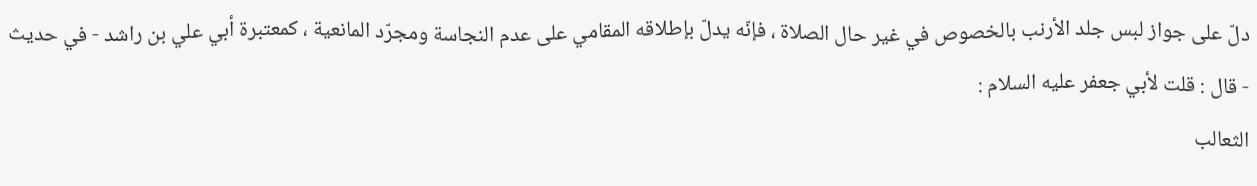دلّ على جواز لبس جلد الأرنب بالخصوص في غير حال الصلاة ، فإنّه يدلّ بإطلاقه المقامي على عدم النجاسة ومجرّد المانعية ، كمعتبرة أبي علي بن راشد - في حديث - قال : قلت لأبي جعفر عليه السلام :
الثعالب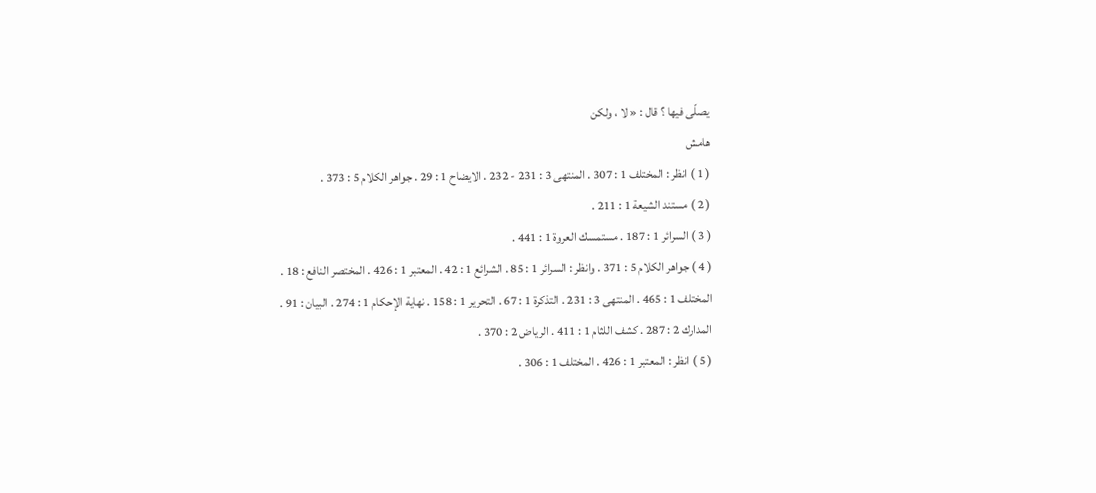يصلّى فيها ؟ قال : « لا ، ولكن
هامش
( 1 ) انظر : المختلف 1 : 307 . المنتهى 3 : 231 - 232 . الايضاح 1 : 29 . جواهر الكلام 5 : 373 .
( 2 ) مستند الشيعة 1 : 211 .
( 3 ) السرائر 1 : 187 . مستمسك العروة 1 : 441 .
( 4 ) جواهر الكلام 5 : 371 . وانظر : السرائر 1 : 85 . الشرائع 1 : 42 . المعتبر 1 : 426 . المختصر النافع : 18 . المختلف 1 : 465 . المنتهى 3 : 231 . التذكرة 1 : 67 . التحرير 1 : 158 . نهاية الإحكام 1 : 274 . البيان : 91 . المدارك 2 : 287 . كشف اللثام 1 : 411 . الرياض 2 : 370 .
( 5 ) انظر : المعتبر 1 : 426 . المختلف 1 : 306 .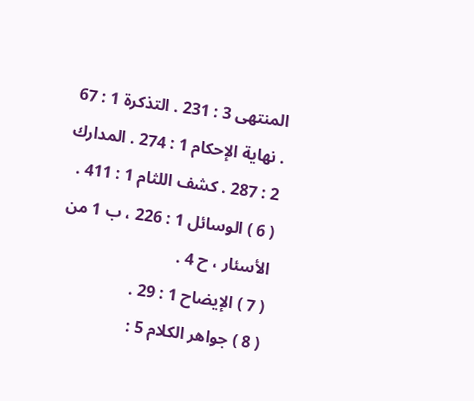المنتهى 3 : 231 . التذكرة 1 : 67 . نهاية الإحكام 1 : 274 . المدارك 2 : 287 . كشف اللثام 1 : 411 .
( 6 ) الوسائل 1 : 226 ، ب 1 من الأسئار ، ح 4 .
( 7 ) الإيضاح 1 : 29 .
( 8 ) جواهر الكلام 5 :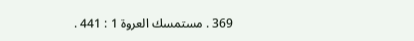369 . مستمسك العروة 1 : 441 .